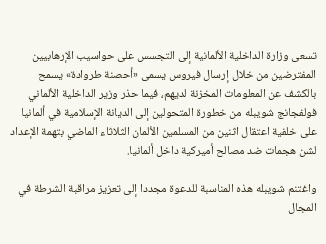تسعى وزارة الداخلية الألمانية إلى التجسس على حواسيب الإرهابيين المفترضين من خلال إرسال فيروس يسمى «أحصنة طروادة» يسمح بالكشف عن المعلومات المخزنة لديهم، فيما حذر وزير الداخلية الألماني فولفجانج شويبله من خطورة المتحولين إلى الديانة الإسلامية في ألمانيا على خلفية اعتقال اثنين من المسلمين الألمان الثلاثاء الماضي بتهمة الإعداد لشن هجمات ضد مصالح أميركية داخل ألمانيا.

واغتنم شويبله هذه المناسبة للدعوة مجددا إلى تعزيز مراقبة الشرطة في المجال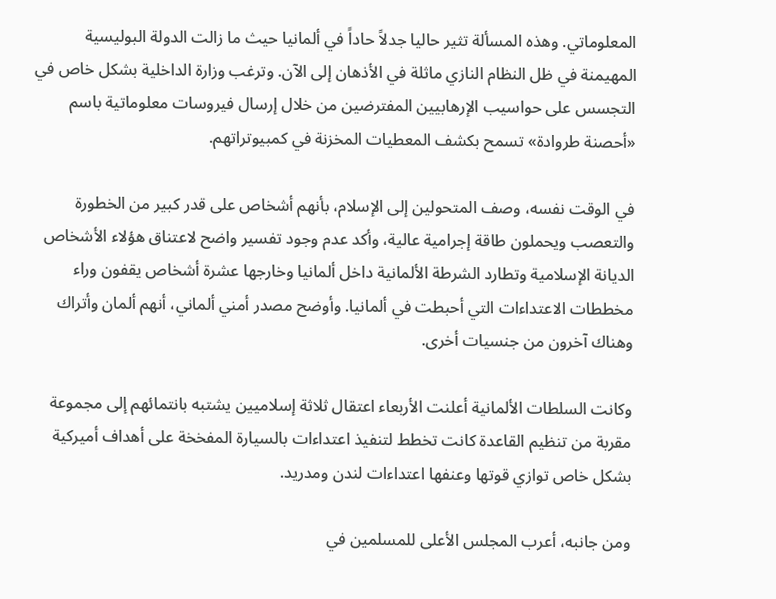المعلوماتي. وهذه المسألة تثير حاليا جدلاً حاداً في ألمانيا حيث ما زالت الدولة البوليسية المهيمنة في ظل النظام النازي ماثلة في الأذهان إلى الآن. وترغب وزارة الداخلية بشكل خاص في التجسس على حواسيب الإرهابيين المفترضين من خلال إرسال فيروسات معلوماتية باسم «أحصنة طروادة» تسمح بكشف المعطيات المخزنة في كمبيوتراتهم.

في الوقت نفسه، وصف المتحولين إلى الإسلام، بأنهم أشخاص على قدر كبير من الخطورة والتعصب ويحملون طاقة إجرامية عالية، وأكد عدم وجود تفسير واضح لاعتناق هؤلاء الأشخاص الديانة الإسلامية وتطارد الشرطة الألمانية داخل ألمانيا وخارجها عشرة أشخاص يقفون وراء مخططات الاعتداءات التي أحبطت في ألمانيا. وأوضح مصدر أمني ألماني، أنهم ألمان وأتراك وهناك آخرون من جنسيات أخرى.

وكانت السلطات الألمانية أعلنت الأربعاء اعتقال ثلاثة إسلاميين يشتبه بانتمائهم إلى مجموعة مقربة من تنظيم القاعدة كانت تخطط لتنفيذ اعتداءات بالسيارة المفخخة على أهداف أميركية بشكل خاص توازي قوتها وعنفها اعتداءات لندن ومدريد.

ومن جانبه، أعرب المجلس الأعلى للمسلمين في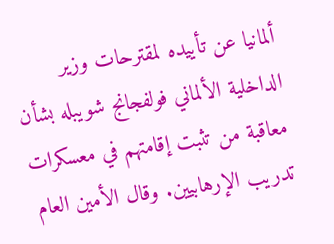ألمانيا عن تأييده لمقترحات وزير الداخلية الألماني فولفجانج شويبله بشأن معاقبة من تثبت إقامتهم في معسكرات تدريب الإرهابيين. وقال الأمين العام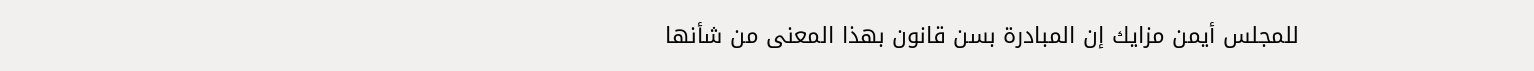للمجلس أيمن مزايك إن المبادرة بسن قانون بهذا المعنى من شأنها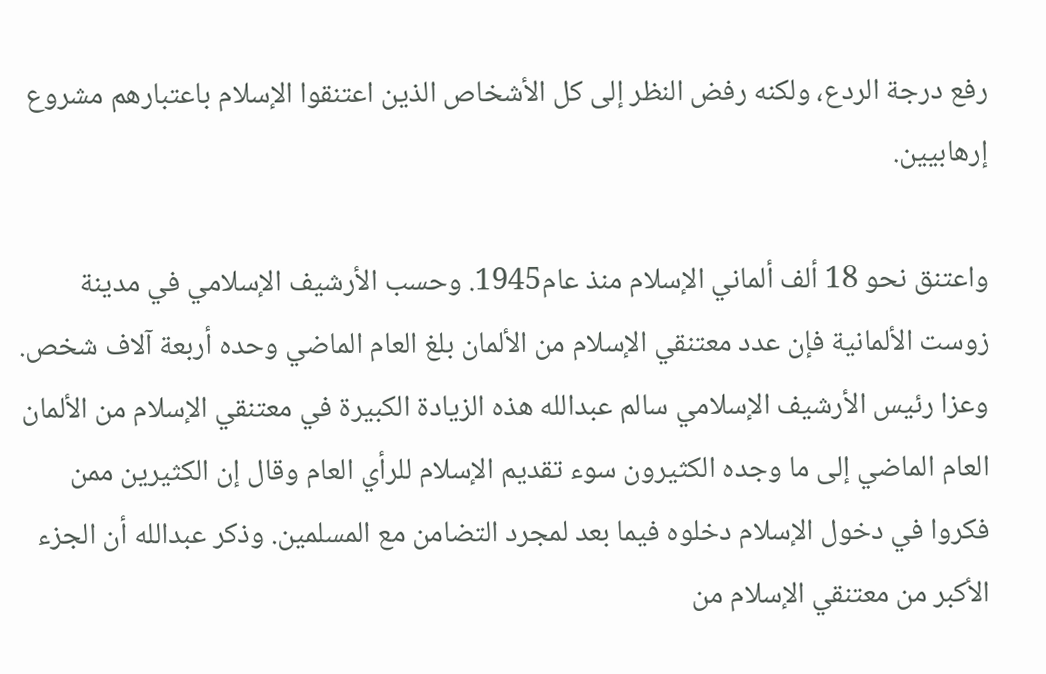رفع درجة الردع، ولكنه رفض النظر إلى كل الأشخاص الذين اعتنقوا الإسلام باعتبارهم مشروع إرهابيين.

واعتنق نحو 18 ألف ألماني الإسلام منذ عام1945. وحسب الأرشيف الإسلامي في مدينة زوست الألمانية فإن عدد معتنقي الإسلام من الألمان بلغ العام الماضي وحده أربعة آلاف شخص. وعزا رئيس الأرشيف الإسلامي سالم عبدالله هذه الزيادة الكبيرة في معتنقي الإسلام من الألمان العام الماضي إلى ما وجده الكثيرون سوء تقديم الإسلام للرأي العام وقال إن الكثيرين ممن فكروا في دخول الإسلام دخلوه فيما بعد لمجرد التضامن مع المسلمين. وذكر عبدالله أن الجزء الأكبر من معتنقي الإسلام من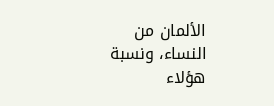الألمان من النساء، ونسبة هؤلاء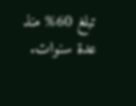تبلغ 60% منذ عدة سنوات.